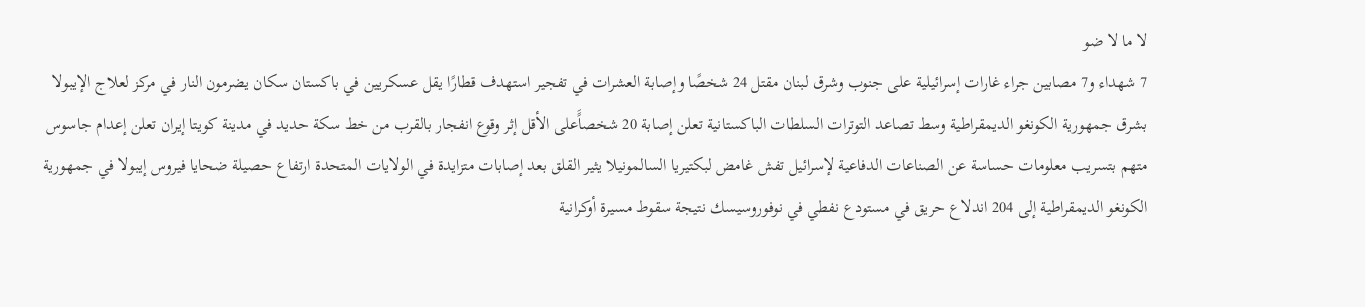لا ما لا ضو
7 شهداء و7 مصابين جراء غارات إسرائيلية على جنوب وشرق لبنان مقتل 24 شخصًا وإصابة العشرات في تفجير استهدف قطارًا يقل عسكريين في باكستان سكان يضرمون النار في مركز لعلاج الإيبولا بشرق جمهورية الكونغو الديمقراطية وسط تصاعد التوترات السلطات الباكستانية تعلن إصابة 20 شخصاًَعلى الأقل إثر وقوع انفجار بالقرب من خط سكة حديد في مدينة كويتا إيران تعلن إعدام جاسوس متهم بتسريب معلومات حساسة عن الصناعات الدفاعية لإسرائيل تفش غامض لبكتيريا السالمونيلا يثير القلق بعد إصابات متزايدة في الولايات المتحدة ارتفاع حصيلة ضحايا فيروس إيبولا في جمهورية الكونغو الديمقراطية إلى 204 اندلاع حريق في مستودع نفطي في نوفوروسيسك نتيجة سقوط مسيرة أوكرانية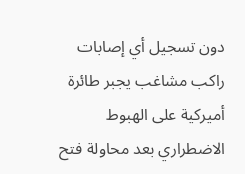دون تسجيل أي إصابات راكب مشاغب يجبر طائرة أميركية على الهبوط الاضطراري بعد محاولة فتح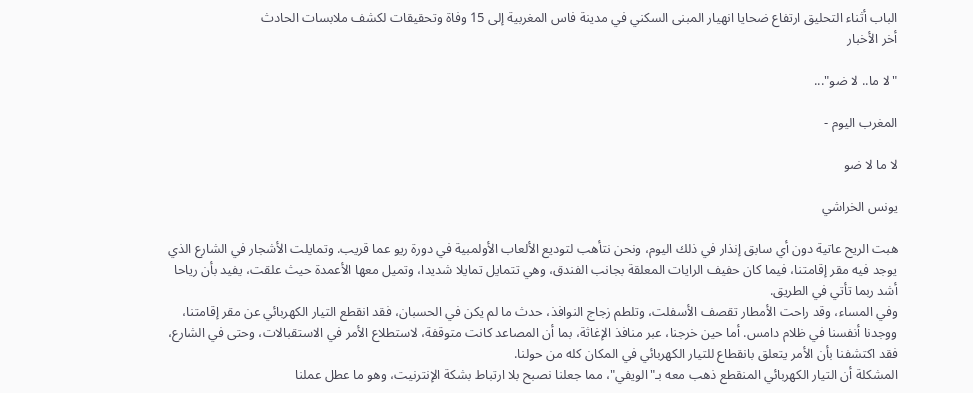الباب أثناء التحليق ارتفاع ضحايا انهيار المبنى السكني في مدينة فاس المغربية إلى 15 وفاة وتحقيقات لكشف ملابسات الحادث
أخر الأخبار

"لا ما.. لا ضو"...

المغرب اليوم -

لا ما لا ضو

يونس الخراشي

هبت الريح عاتية دون أي سابق إنذار في ذلك اليوم، ونحن نتأهب لتوديع الألعاب الأولمبية في دورة ريو عما قريب. وتمايلت الأشجار في الشارع الذي يوجد فيه مقر إقامتنا، فيما كان حفيف الرايات المعلقة بجانب الفندق، وهي تتمايل تمايلا شديدا، وتميل معها الأعمدة حيث علقت، يفيد بأن رياحا أشد ربما تأتي في الطريق.
وفي المساء، وقد راحت الأمطار تقصف الأسفلت، وتلطم زجاج النوافذ، حدث ما لم يكن في الحسبان، فقد انقطع التيار الكهربائي عن مقر إقامتنا، ووجدنا أنفسنا في ظلام دامس. أما حين خرجنا، عبر منافذ الإغاثة، بما أن المصاعد كانت متوقفة، لاستطلاع الأمر في الاستقبالات، وحتى في الشارع، فقد اكتشفنا بأن الأمر يتعلق بانقطاع للتيار الكهربائي في المكان كله من حولنا.
المشكلة أن التيار الكهربائي المنقطع ذهب معه بـ"الويفي"، مما جعلنا نصبح بلا ارتباط بشكة الإنترنيت، وهو ما عطل عملنا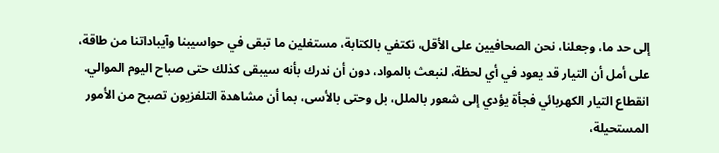إلى حد ما، وجعلنا، نحن الصحافيين على الأقل، نكتفي بالكتابة، مستغلين ما تبقى في حواسيبنا وآيباداتنا من طاقة، على أمل أن التيار قد يعود في أي لحظة، لنبعث بالمواد، دون أن ندرك بأنه سيبقى كذلك حتى صباح اليوم الموالي.
انقطاع التيار الكهربائي فجأة يؤدي إلى شعور بالملل، بل وحتى بالأسى، بما أن مشاهدة التلفزيون تصبح من الأمور المستحيلة،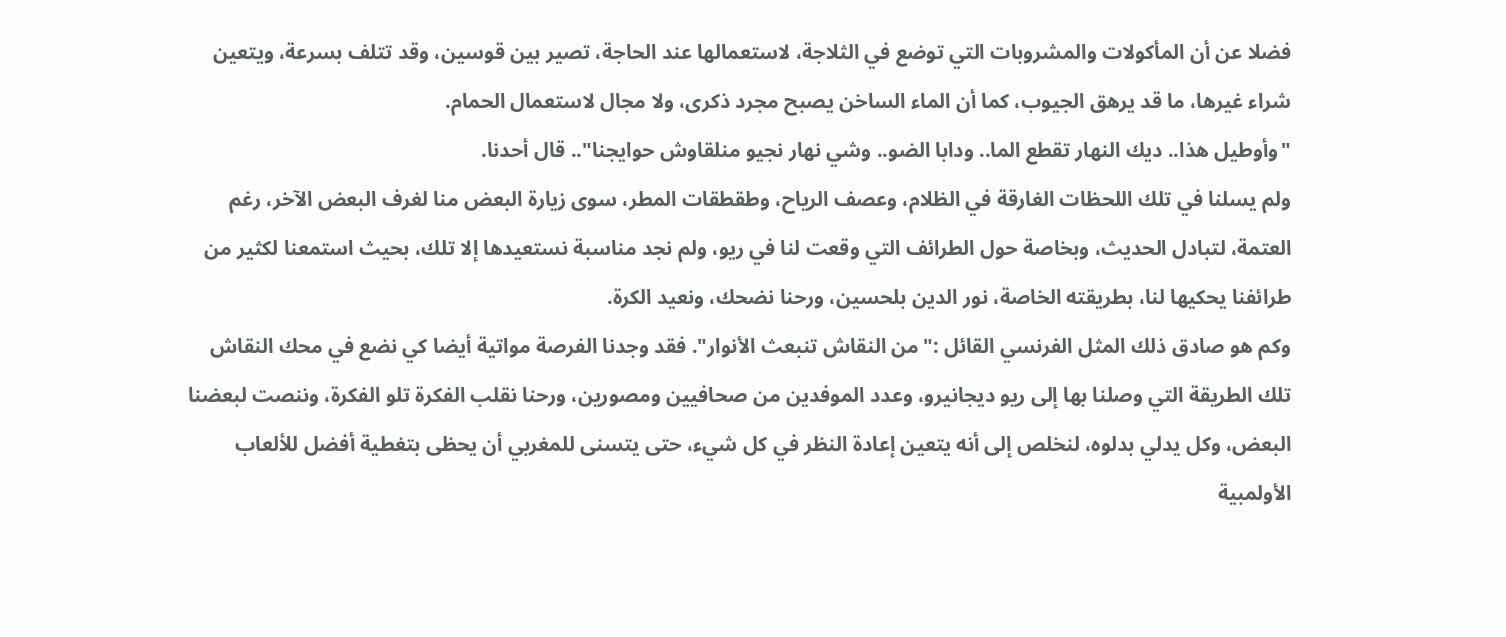فضلا عن أن المأكولات والمشروبات التي توضع في الثلاجة، لاستعمالها عند الحاجة، تصير بين قوسين، وقد تتلف بسرعة، ويتعين شراء غيرها، ما قد يرهق الجيوب، كما أن الماء الساخن يصبح مجرد ذكرى، ولا مجال لاستعمال الحمام.
"وأوطيل هذا.. ديك النهار تقطع الما.. ودابا الضو.. وشي نهار نجيو منلقاوش حوايجنا".. قال أحدنا.
ولم يسلنا في تلك اللحظات الغارقة في الظلام، وعصف الرياح، وطقطقات المطر، سوى زيارة البعض منا لغرف البعض الآخر، رغم العتمة، لتبادل الحديث، وبخاصة حول الطرائف التي وقعت لنا في ريو، ولم نجد مناسبة نستعيدها إلا تلك، بحيث استمعنا لكثير من طرائفنا يحكيها لنا، بطريقته الخاصة، نور الدين بلحسين، ورحنا نضحك، ونعيد الكرة.
وكم هو صادق ذلك المثل الفرنسي القائل :"من النقاش تنبعث الأنوار". فقد وجدنا الفرصة مواتية أيضا كي نضع في محك النقاش تلك الطريقة التي وصلنا بها إلى ريو ديجانيرو، وعدد الموفدين من صحافيين ومصورين، ورحنا نقلب الفكرة تلو الفكرة، وننصت لبعضنا البعض، وكل يدلي بدلوه، لنخلص إلى أنه يتعين إعادة النظر في كل شيء، حتى يتسنى للمغربي أن يحظى بتغطية أفضل للألعاب الأولمبية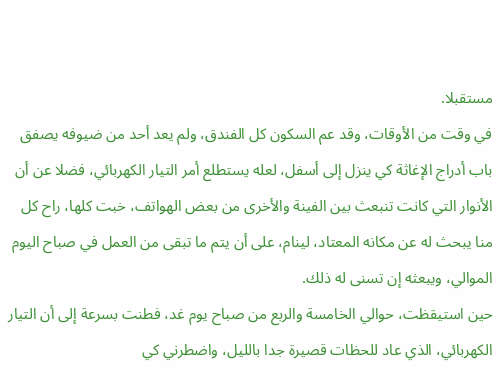مستقبلا.
في وقت من الأوقات، وقد عم السكون كل الفندق، ولم يعد أحد من ضيوفه يصفق باب أدراج الإغاثة كي ينزل إلى أسفل، لعله يستطلع أمر التيار الكهربائي، فضلا عن أن الأنوار التي كانت تنبعث بين الفينة والأخرى من بعض الهواتف، خبت كلها، راح كل منا يبحث له عن مكانه المعتاد، لينام، على أن يتم ما تبقى من العمل في صباح اليوم الموالي، ويبعثه إن تسنى له ذلك.
حين استيقظت، حوالي الخامسة والربع من صباح يوم غد، فطنت بسرعة إلى أن التيار الكهربائي، الذي عاد للحظات قصيرة جدا بالليل، واضطرني كي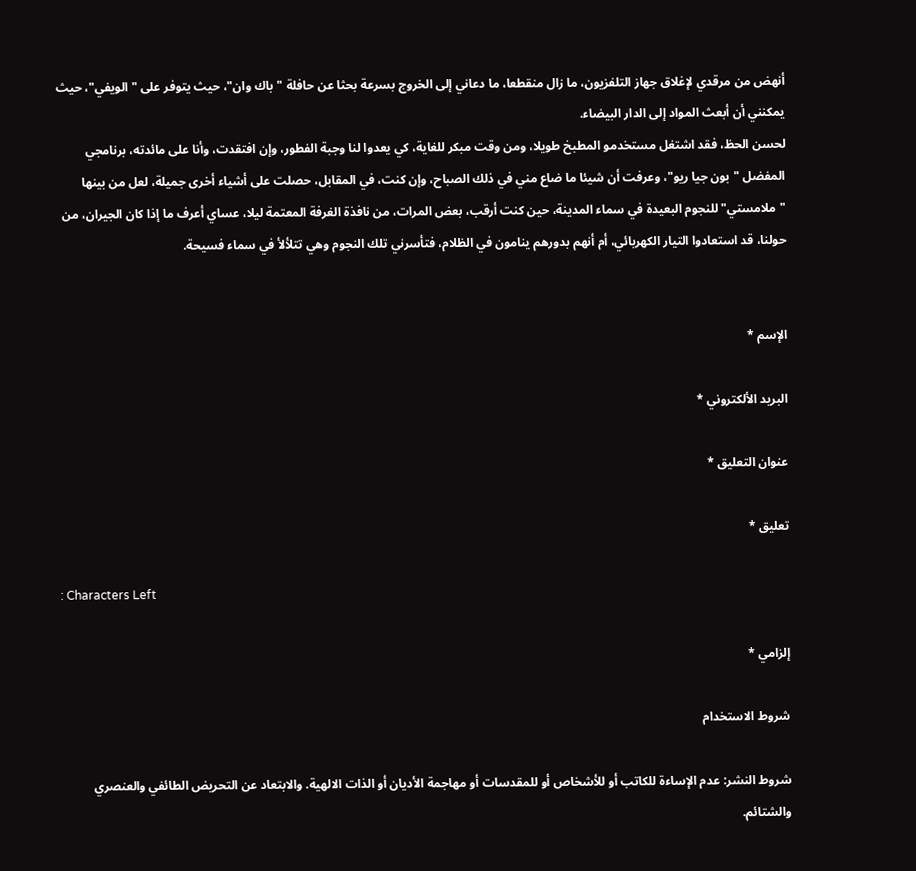أنهض من مرقدي لإغلاق جهاز التلفزيون، ما زال منقطعا، ما دعاني إلى الخروج بسرعة بحثا عن حافلة "باك وان"، حيث يتوفر على "الويفي"، حيث يمكنني أن أبعث المواد إلى الدار البيضاء.
لحسن الحظ، فقد اشتغل مستخدمو المطبخ طويلا، ومن وقت مبكر للغاية، كي يعدوا لنا وجبة الفطور، وإن افتقدت، وأنا على مائدته، برنامجي المفضل "بون جيا ريو"، وعرفت أن شيئا ما ضاع مني في ذلك الصباح، وإن كنت، في المقابل، حصلت على أشياء أخرى جميلة، لعل من بينها "ملامستي" للنجوم البعيدة في سماء المدينة، حين كنت أرقب، بعض المرات، من نافذة الغرفة المعتمة ليلا، عساي أعرف ما إذا كان الجيران، من حولنا، قد استعادوا التيار الكهربائي، أم أنهم بدورهم ينامون في الظلام، فتأسرني تلك النجوم وهي تتلألأ في سماء فسيحة.


الإسم *

البريد الألكتروني *

عنوان التعليق *

تعليق *

: Characters Left

إلزامي *

شروط الاستخدام

شروط النشر: عدم الإساءة للكاتب أو للأشخاص أو للمقدسات أو مهاجمة الأديان أو الذات الالهية. والابتعاد عن التحريض الطائفي والعنصري والشتائم.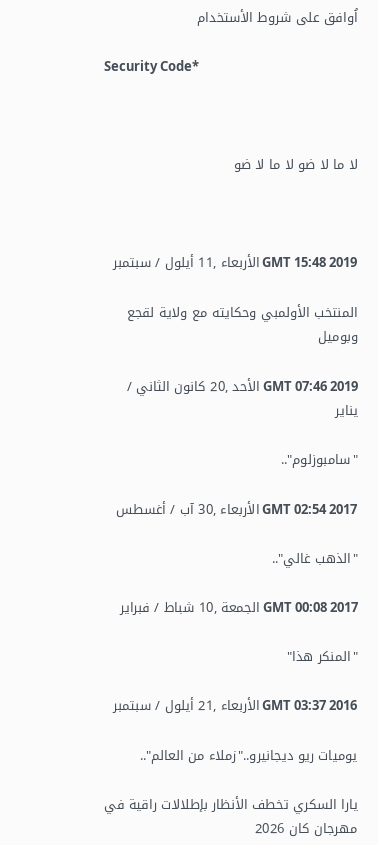اُوافق على شروط الأستخدام

Security Code*



لا ما لا ضو لا ما لا ضو



GMT 15:48 2019 الأربعاء ,11 أيلول / سبتمبر

المنتخب الأولمبي وحكايته مع ولاية لقجع وبوميل

GMT 07:46 2019 الأحد ,20 كانون الثاني / يناير

"سامبوزلوم"..

GMT 02:54 2017 الأربعاء ,30 آب / أغسطس

"الذهب غالي"..

GMT 00:08 2017 الجمعة ,10 شباط / فبراير

"المنكر هذا"

GMT 03:37 2016 الأربعاء ,21 أيلول / سبتمبر

يوميات ريو ديجانيرو.."زملاء من العالم"..

يارا السكري تخطف الأنظار بإطلالات راقية في مهرجان كان 2026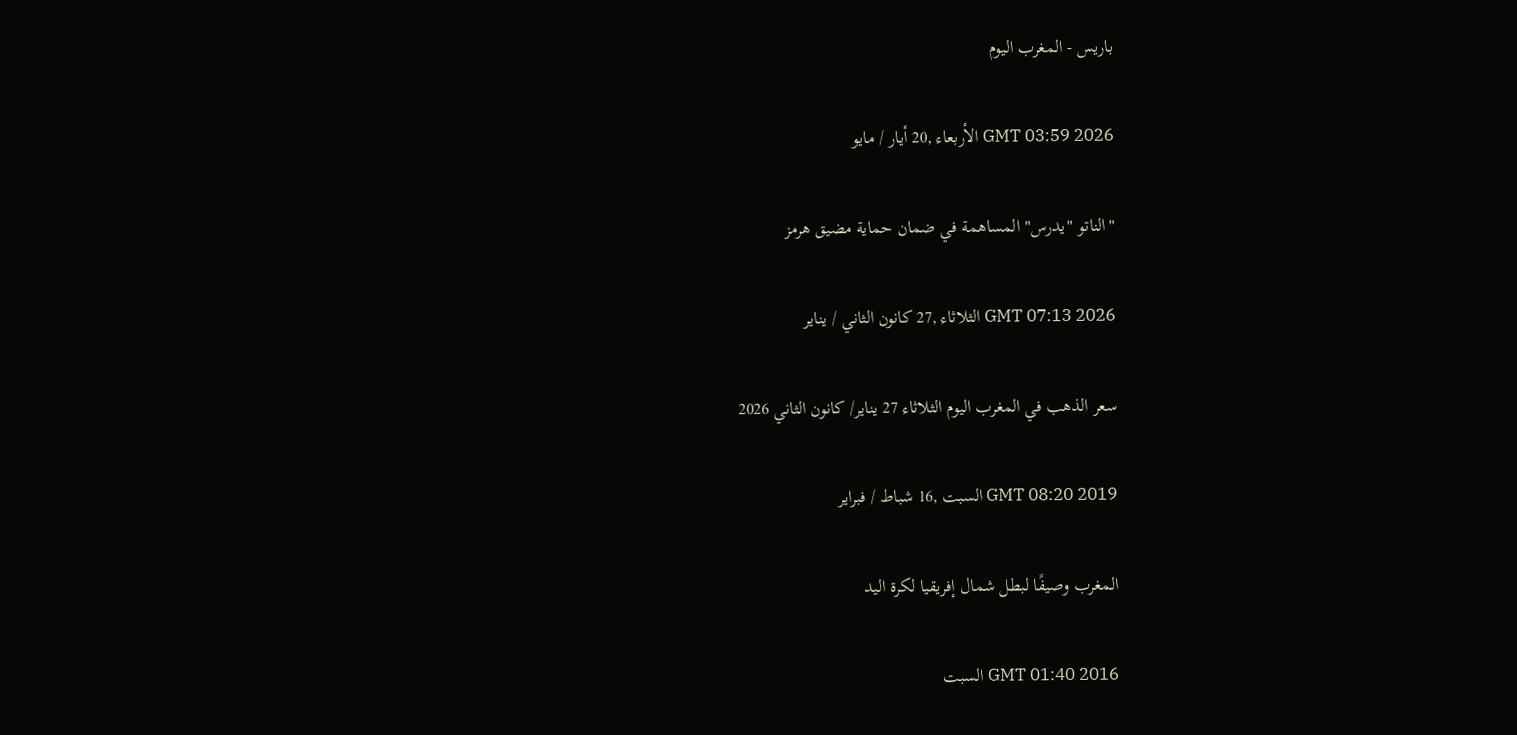باريس - المغرب اليوم

GMT 03:59 2026 الأربعاء ,20 أيار / مايو

"الناتو "يدرس" المساهمة في ضمان حماية مضيق هرمز

GMT 07:13 2026 الثلاثاء ,27 كانون الثاني / يناير

سعر الذهب في المغرب اليوم الثلاثاء 27 يناير/ كانون الثاني 2026

GMT 08:20 2019 السبت ,16 شباط / فبراير

المغرب وصيفًا لبطل شمال إفريقيا لكرة اليد

GMT 01:40 2016 السبت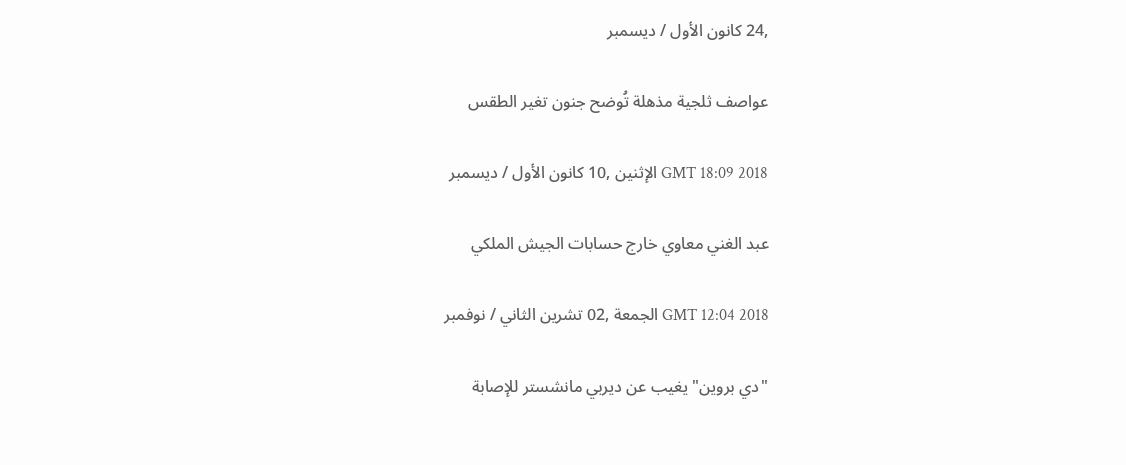,24 كانون الأول / ديسمبر

عواصف ثلجية مذهلة تُوضح جنون تغير الطقس

GMT 18:09 2018 الإثنين ,10 كانون الأول / ديسمبر

عبد الغني معاوي خارج حسابات الجيش الملكي

GMT 12:04 2018 الجمعة ,02 تشرين الثاني / نوفمبر

"دي بروين" يغيب عن ديربي مانشستر للإصابة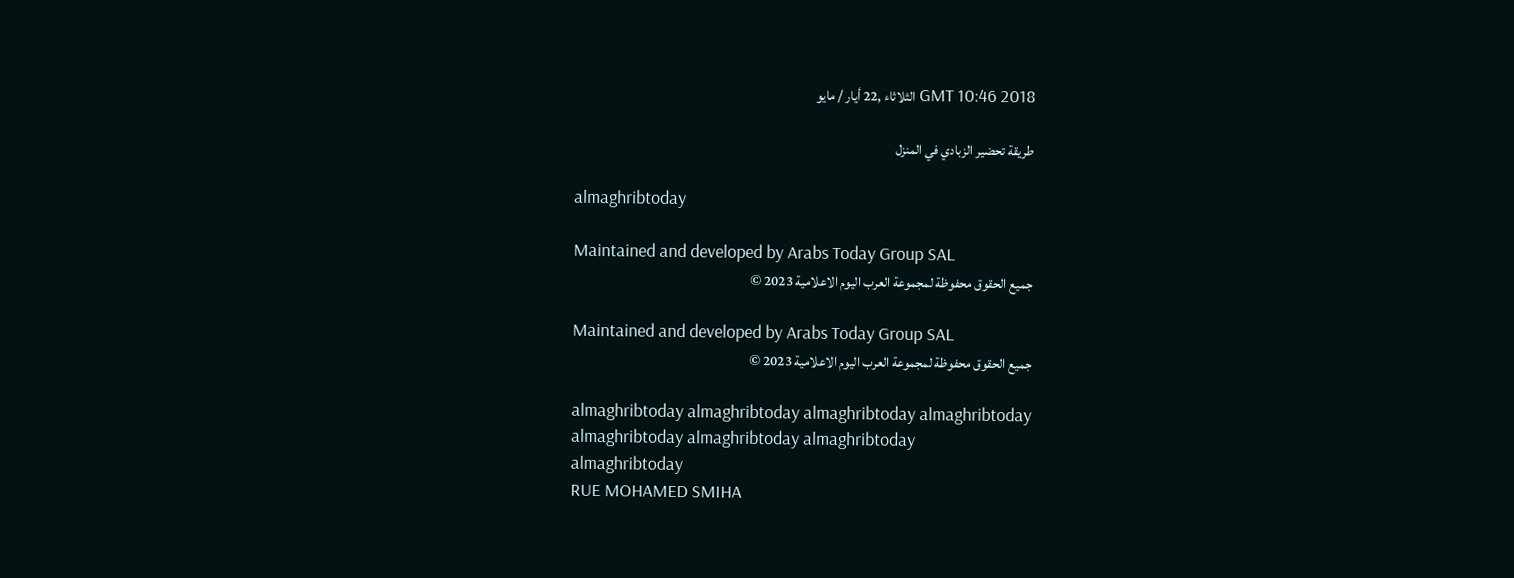GMT 10:46 2018 الثلاثاء ,22 أيار / مايو

طريقة تحضير الزبادي في المنزل

almaghribtoday

Maintained and developed by Arabs Today Group SAL
جميع الحقوق محفوظة لمجموعة العرب اليوم الاعلامية 2023 ©

Maintained and developed by Arabs Today Group SAL
جميع الحقوق محفوظة لمجموعة العرب اليوم الاعلامية 2023 ©

almaghribtoday almaghribtoday almaghribtoday almaghribtoday
almaghribtoday almaghribtoday almaghribtoday
almaghribtoday
RUE MOHAMED SMIHA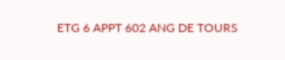ETG 6 APPT 602 ANG DE TOURS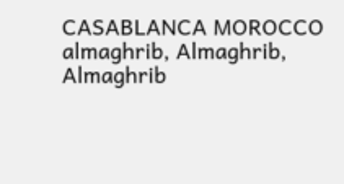CASABLANCA MOROCCO
almaghrib, Almaghrib, Almaghrib